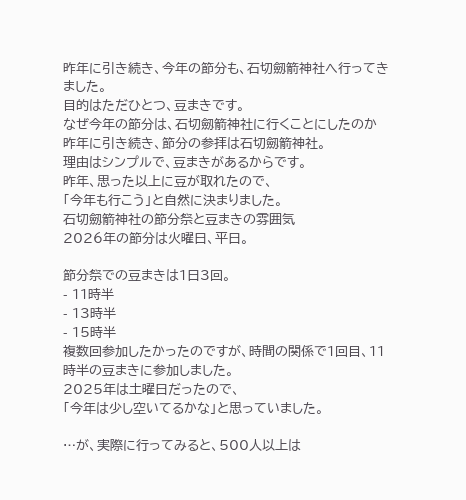昨年に引き続き、今年の節分も、石切劔箭神社へ行ってきました。
目的はただひとつ、豆まきです。
なぜ今年の節分は、石切劔箭神社に行くことにしたのか
昨年に引き続き、節分の参拝は石切劔箭神社。
理由はシンプルで、豆まきがあるからです。
昨年、思った以上に豆が取れたので、
「今年も行こう」と自然に決まりました。
石切劔箭神社の節分祭と豆まきの雰囲気
2026年の節分は火曜日、平日。

節分祭での豆まきは1日3回。
- 11時半
- 13時半
- 15時半
複数回参加したかったのですが、時間の関係で1回目、11時半の豆まきに参加しました。
2025年は土曜日だったので、
「今年は少し空いてるかな」と思っていました。

…が、実際に行ってみると、500人以上は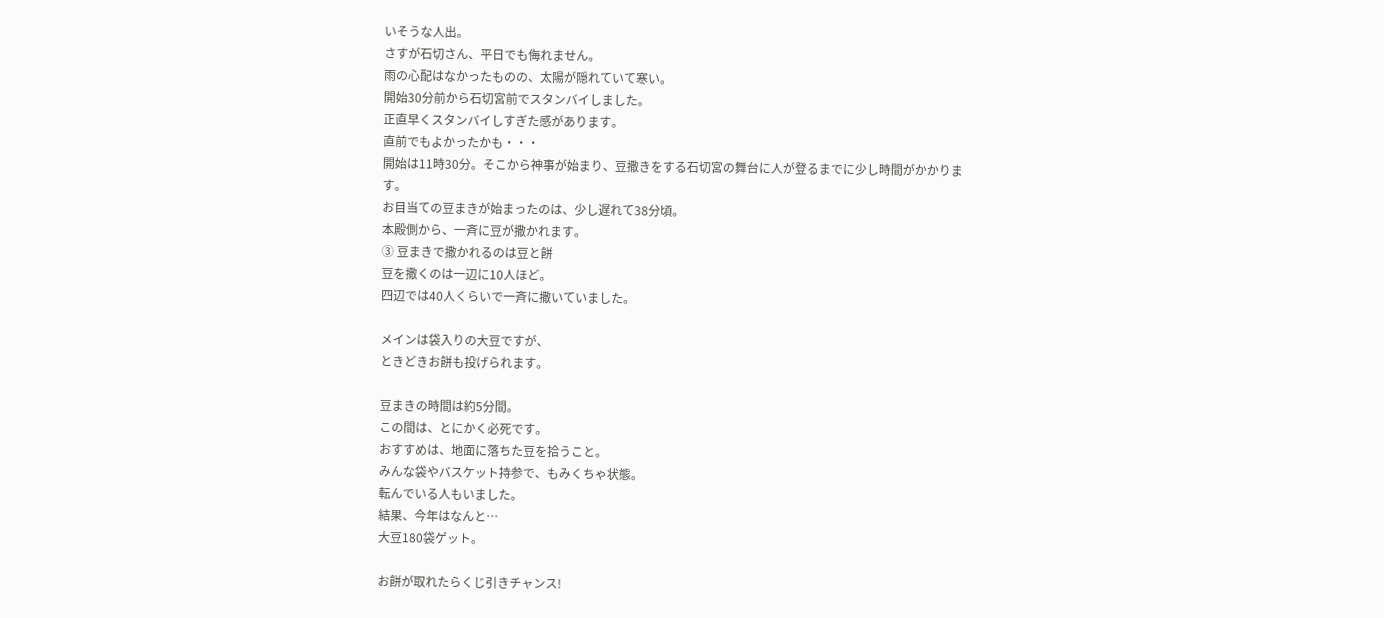いそうな人出。
さすが石切さん、平日でも侮れません。
雨の心配はなかったものの、太陽が隠れていて寒い。
開始30分前から石切宮前でスタンバイしました。
正直早くスタンバイしすぎた感があります。
直前でもよかったかも・・・
開始は11時30分。そこから神事が始まり、豆撒きをする石切宮の舞台に人が登るまでに少し時間がかかります。
お目当ての豆まきが始まったのは、少し遅れて38分頃。
本殿側から、一斉に豆が撒かれます。
③ 豆まきで撒かれるのは豆と餅
豆を撒くのは一辺に10人ほど。
四辺では40人くらいで一斉に撒いていました。

メインは袋入りの大豆ですが、
ときどきお餅も投げられます。

豆まきの時間は約5分間。
この間は、とにかく必死です。
おすすめは、地面に落ちた豆を拾うこと。
みんな袋やバスケット持参で、もみくちゃ状態。
転んでいる人もいました。
結果、今年はなんと…
大豆180袋ゲット。

お餅が取れたらくじ引きチャンス!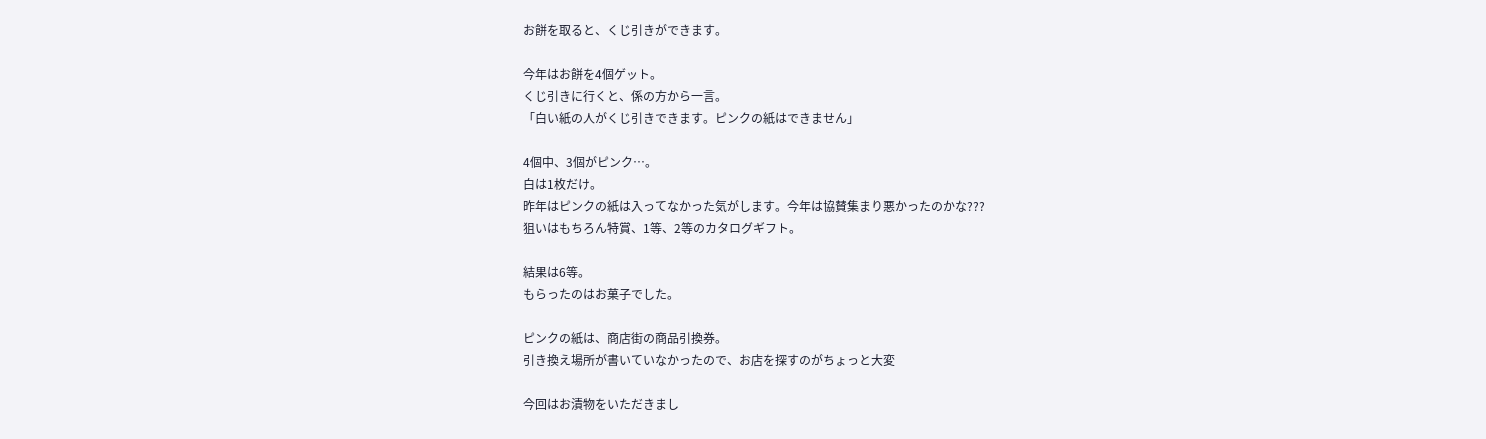お餅を取ると、くじ引きができます。

今年はお餅を4個ゲット。
くじ引きに行くと、係の方から一言。
「白い紙の人がくじ引きできます。ピンクの紙はできません」

4個中、3個がピンク…。
白は1枚だけ。
昨年はピンクの紙は入ってなかった気がします。今年は協賛集まり悪かったのかな???
狙いはもちろん特賞、1等、2等のカタログギフト。

結果は6等。
もらったのはお菓子でした。

ピンクの紙は、商店街の商品引換券。
引き換え場所が書いていなかったので、お店を探すのがちょっと大変

今回はお漬物をいただきまし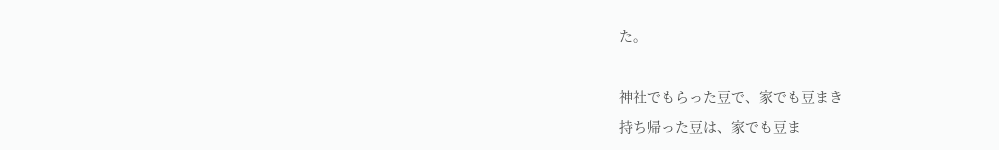た。

神社でもらった豆で、家でも豆まき
持ち帰った豆は、家でも豆ま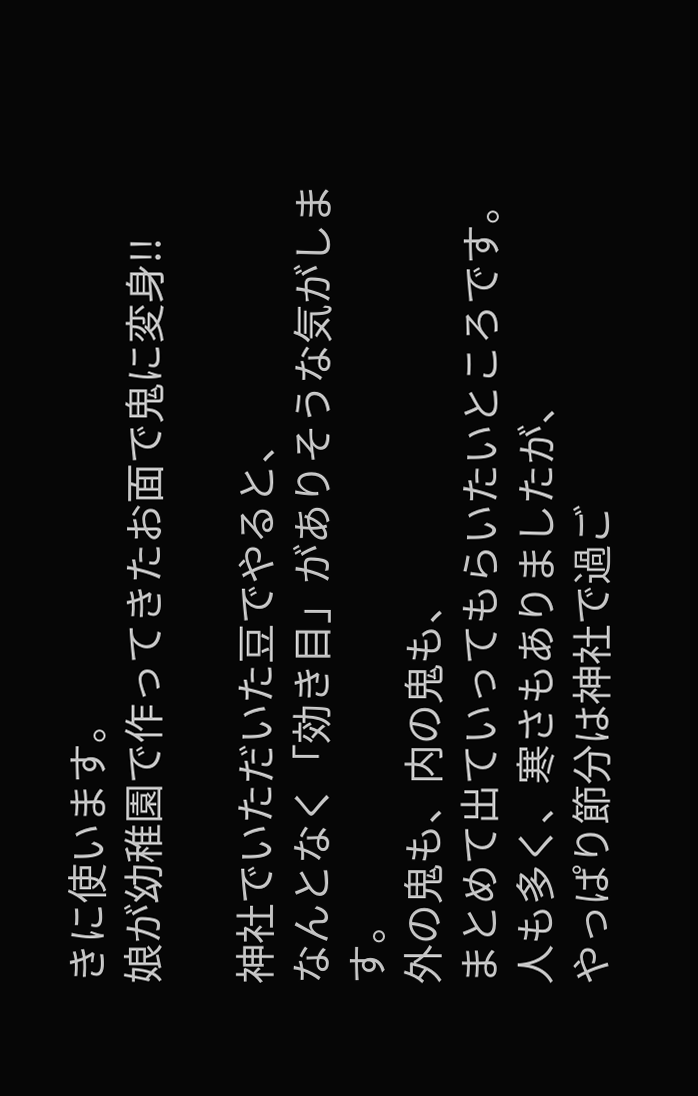きに使います。
娘が幼稚園で作ってきたお面で鬼に変身!!

神社でいただいた豆でやると、
なんとなく「効き目」がありそうな気がします。
外の鬼も、内の鬼も、
まとめて出ていってもらいたいところです。
人も多く、寒さもありましたが、
やっぱり節分は神社で過ご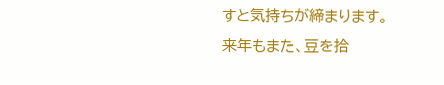すと気持ちが締まります。
来年もまた、豆を拾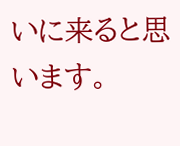いに来ると思います。